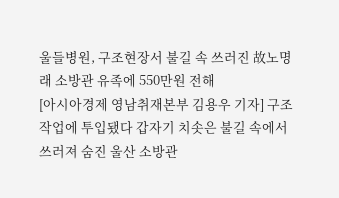울들병원, 구조현장서 불길 속 쓰러진 故노명래 소방관 유족에 550만원 전해
[아시아경제 영남취재본부 김용우 기자] 구조작업에 투입됐다 갑자기 치솟은 불길 속에서 쓰러져 숨진 울산 소방관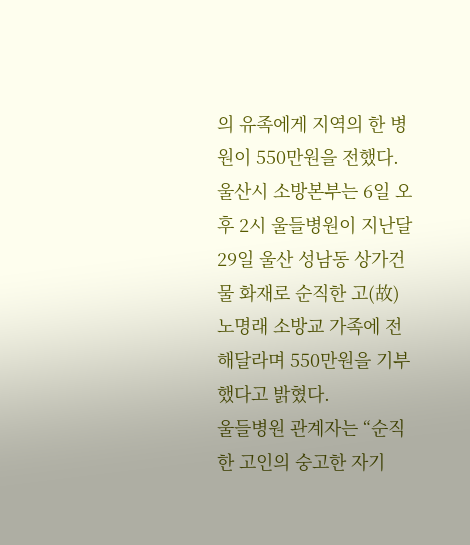의 유족에게 지역의 한 병원이 550만원을 전했다.
울산시 소방본부는 6일 오후 2시 울들병원이 지난달 29일 울산 성남동 상가건물 화재로 순직한 고(故) 노명래 소방교 가족에 전해달라며 550만원을 기부했다고 밝혔다.
울들병원 관계자는 “순직한 고인의 숭고한 자기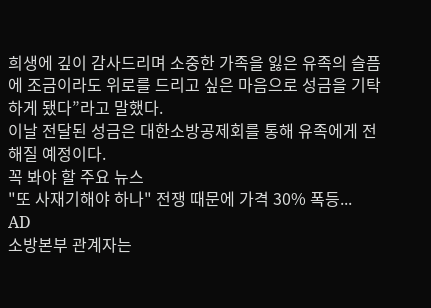희생에 깊이 감사드리며 소중한 가족을 잃은 유족의 슬픔에 조금이라도 위로를 드리고 싶은 마음으로 성금을 기탁하게 됐다”라고 말했다.
이날 전달된 성금은 대한소방공제회를 통해 유족에게 전해질 예정이다.
꼭 봐야 할 주요 뉴스
"또 사재기해야 하나" 전쟁 때문에 가격 30% 폭등...
AD
소방본부 관계자는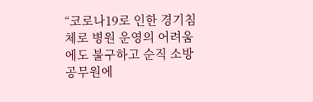“코로나19로 인한 경기침체로 병원 운영의 어려움에도 불구하고 순직 소방 공무원에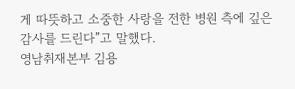게 따뜻하고 소중한 사랑을 전한 병원 측에 깊은 감사를 드린다”고 말했다.
영남취재본부 김용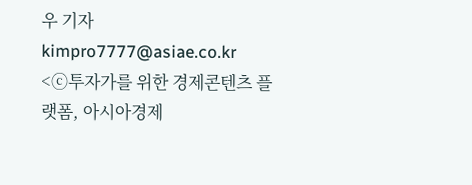우 기자 kimpro7777@asiae.co.kr
<ⓒ투자가를 위한 경제콘텐츠 플랫폼, 아시아경제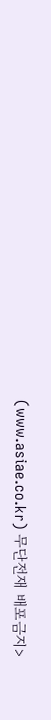(www.asiae.co.kr) 무단전재 배포금지>